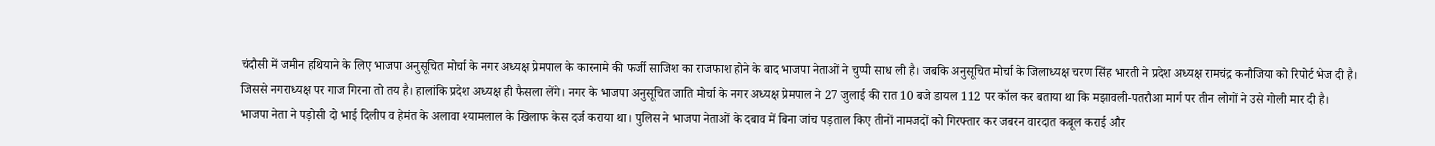चंदौसी में जमीन हथियाने के लिए भाजपा अनुसूचित मोर्चा के नगर अध्यक्ष प्रेमपाल के कारनामे की फर्जी साजिश का राजफाश होने के बाद भाजपा नेताओं ने चुप्पी साध ली है। जबकि अनुसूचित मोर्चा के जिलाध्यक्ष चरण सिंह भारती ने प्रदेश अध्यक्ष रामचंद्र कनौजिया को रिपोर्ट भेज दी है।
जिससे नगराध्यक्ष पर गाज गिरना तो तय है। हालांकि प्रदेश अध्यक्ष ही फैसला लेंगे। नगर के भाजपा अनुसूचित जाति मोर्चा के नगर अध्यक्ष प्रेमपाल ने 27 जुलाई की रात 10 बजे डायल 112 पर कॉल कर बताया था कि मझावली-पतरौआ मार्ग पर तीन लोगों ने उसे गोली मार दी है।
भाजपा नेता ने पड़ोसी दो भाई दिलीप व हेमंत के अलावा श्यामलाल के खिलाफ केस दर्ज कराया था। पुलिस ने भाजपा नेताओं के दबाव में बिना जांच पड़ताल किए तीनों नामजदों को गिरफ्तार कर जबरन वारदात कबूल कराई और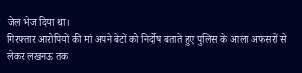जेल भेज दिया था।
गिरफ्तार आरोपियों की मां अपने बेटों को निर्दोष बताते हुए पुलिस के आला अफसरों से लेकर लखनऊ तक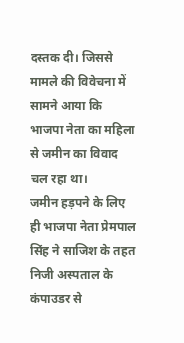दस्तक दी। जिससे मामले की विवेचना में सामने आया कि भाजपा नेता का महिला से जमीन का विवाद चल रहा था।
जमीन हड़पने के लिए ही भाजपा नेता प्रेमपाल सिंह ने साजिश के तहत निजी अस्पताल के कंपाउडर से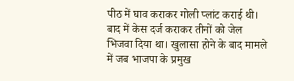पीठ में घाव कराकर गोली प्लांट कराई थी। बाद में केस दर्ज कराकर तीनों को जेल भिजवा दिया था। खुलासा होने के बाद मामले में जब भाजपा के प्रमुख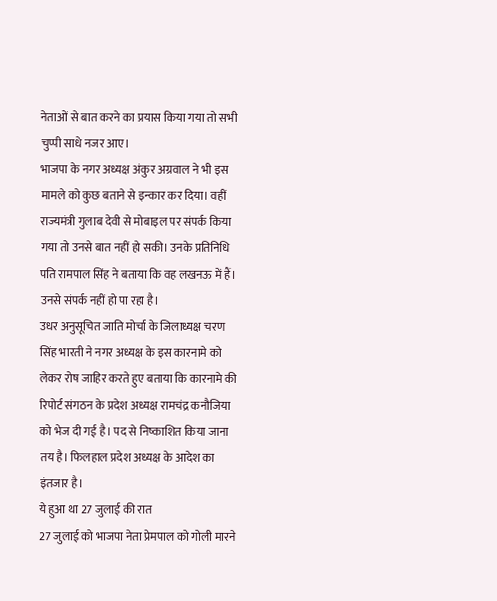नेताओं से बात करने का प्रयास किया गया तो सभी चुप्पी साधे नजर आए।
भाजपा के नगर अध्यक्ष अंकुर अग्रवाल ने भी इस मामले को कुछ बताने से इन्कार कर दिया। वहीं राज्यमंत्री गुलाब देवी से मोबाइल पर संपर्क किया गया तो उनसे बात नहीं हो सकी। उनके प्रतिनिधि पति रामपाल सिंह ने बताया कि वह लखनऊ में हैं। उनसे संपर्क नहीं हो पा रहा है।
उधर अनुसूचित जाति मोर्चा के जिलाध्यक्ष चरण सिंह भारती ने नगर अध्यक्ष के इस कारनामे को लेकर रोष जाहिर करते हुए बताया कि कारनामे की रिपोर्ट संगठन के प्रदेश अध्यक्ष रामचंद्र कनौजिया को भेज दी गई है। पद से निष्काशित किया जाना तय है। फिलहाल प्रदेश अध्यक्ष के आदेश का इंतजार है।
ये हुआ था 27 जुलाई की रात
27 जुलाई को भाजपा नेता प्रेमपाल को गोली मारने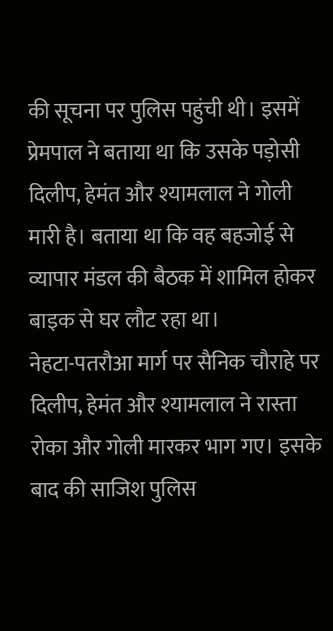की सूचना पर पुलिस पहुंची थी। इसमें प्रेमपाल ने बताया था कि उसके पड़ोसी दिलीप, हेमंत और श्यामलाल ने गोली मारी है। बताया था कि वह बहजोई से व्यापार मंडल की बैठक में शामिल होकर बाइक से घर लौट रहा था।
नेहटा-पतरौआ मार्ग पर सैनिक चौराहे पर दिलीप, हेमंत और श्यामलाल ने रास्ता रोका और गोली मारकर भाग गए। इसके बाद की साजिश पुलिस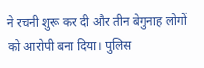ने रचनी शुरू कर दी और तीन बेगुनाह लोगों को आरोपी बना दिया। पुलिस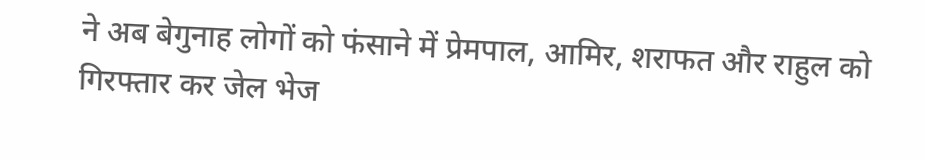ने अब बेगुनाह लोगों को फंसाने में प्रेमपाल, आमिर, शराफत और राहुल को गिरफ्तार कर जेल भेज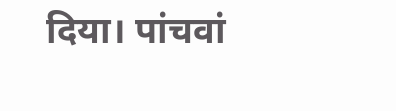दिया। पांचवां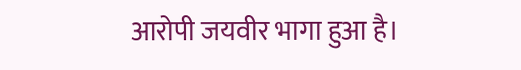आरोपी जयवीर भागा हुआ है।